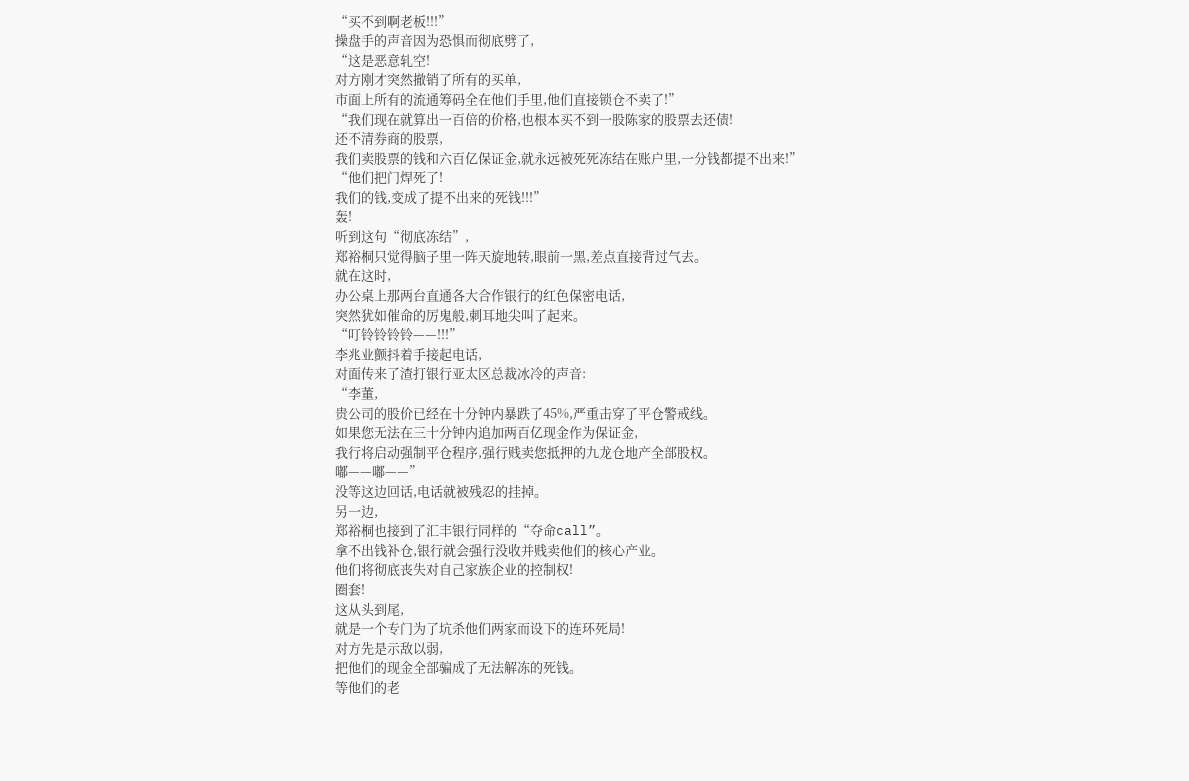“买不到啊老板!!!”
操盘手的声音因为恐惧而彻底劈了,
“这是恶意轧空!
对方刚才突然撤销了所有的买单,
市面上所有的流通筹码全在他们手里,他们直接锁仓不卖了!”
“我们现在就算出一百倍的价格,也根本买不到一股陈家的股票去还债!
还不清券商的股票,
我们卖股票的钱和六百亿保证金,就永远被死死冻结在账户里,一分钱都提不出来!”
“他们把门焊死了!
我们的钱,变成了提不出来的死钱!!!”
轰!
听到这句“彻底冻结”,
郑裕桐只觉得脑子里一阵天旋地转,眼前一黑,差点直接背过气去。
就在这时,
办公桌上那两台直通各大合作银行的红色保密电话,
突然犹如催命的厉鬼般,刺耳地尖叫了起来。
“叮铃铃铃铃——!!!”
李兆业颤抖着手接起电话,
对面传来了渣打银行亚太区总裁冰冷的声音:
“李董,
贵公司的股价已经在十分钟内暴跌了45%,严重击穿了平仓警戒线。
如果您无法在三十分钟内追加两百亿现金作为保证金,
我行将启动强制平仓程序,强行贱卖您抵押的九龙仓地产全部股权。
嘟——嘟——”
没等这边回话,电话就被残忍的挂掉。
另一边,
郑裕桐也接到了汇丰银行同样的“夺命call”。
拿不出钱补仓,银行就会强行没收并贱卖他们的核心产业。
他们将彻底丧失对自己家族企业的控制权!
圈套!
这从头到尾,
就是一个专门为了坑杀他们两家而设下的连环死局!
对方先是示敌以弱,
把他们的现金全部骗成了无法解冻的死钱。
等他们的老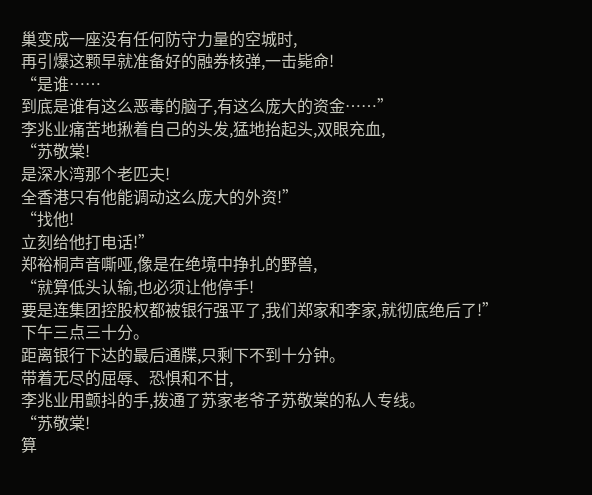巢变成一座没有任何防守力量的空城时,
再引爆这颗早就准备好的融券核弹,一击毙命!
“是谁……
到底是谁有这么恶毒的脑子,有这么庞大的资金……”
李兆业痛苦地揪着自己的头发,猛地抬起头,双眼充血,
“苏敬棠!
是深水湾那个老匹夫!
全香港只有他能调动这么庞大的外资!”
“找他!
立刻给他打电话!”
郑裕桐声音嘶哑,像是在绝境中挣扎的野兽,
“就算低头认输,也必须让他停手!
要是连集团控股权都被银行强平了,我们郑家和李家,就彻底绝后了!”
下午三点三十分。
距离银行下达的最后通牒,只剩下不到十分钟。
带着无尽的屈辱、恐惧和不甘,
李兆业用颤抖的手,拨通了苏家老爷子苏敬棠的私人专线。
“苏敬棠!
算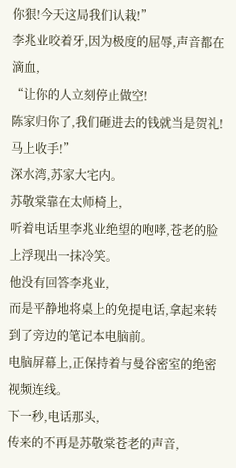你狠!今天这局我们认栽!”
李兆业咬着牙,因为极度的屈辱,声音都在滴血,
“让你的人立刻停止做空!
陈家归你了,我们砸进去的钱就当是贺礼!
马上收手!”
深水湾,苏家大宅内。
苏敬棠靠在太师椅上,
听着电话里李兆业绝望的咆哮,苍老的脸上浮现出一抹冷笑。
他没有回答李兆业,
而是平静地将桌上的免提电话,拿起来转到了旁边的笔记本电脑前。
电脑屏幕上,正保持着与曼谷密室的绝密视频连线。
下一秒,电话那头,
传来的不再是苏敬棠苍老的声音,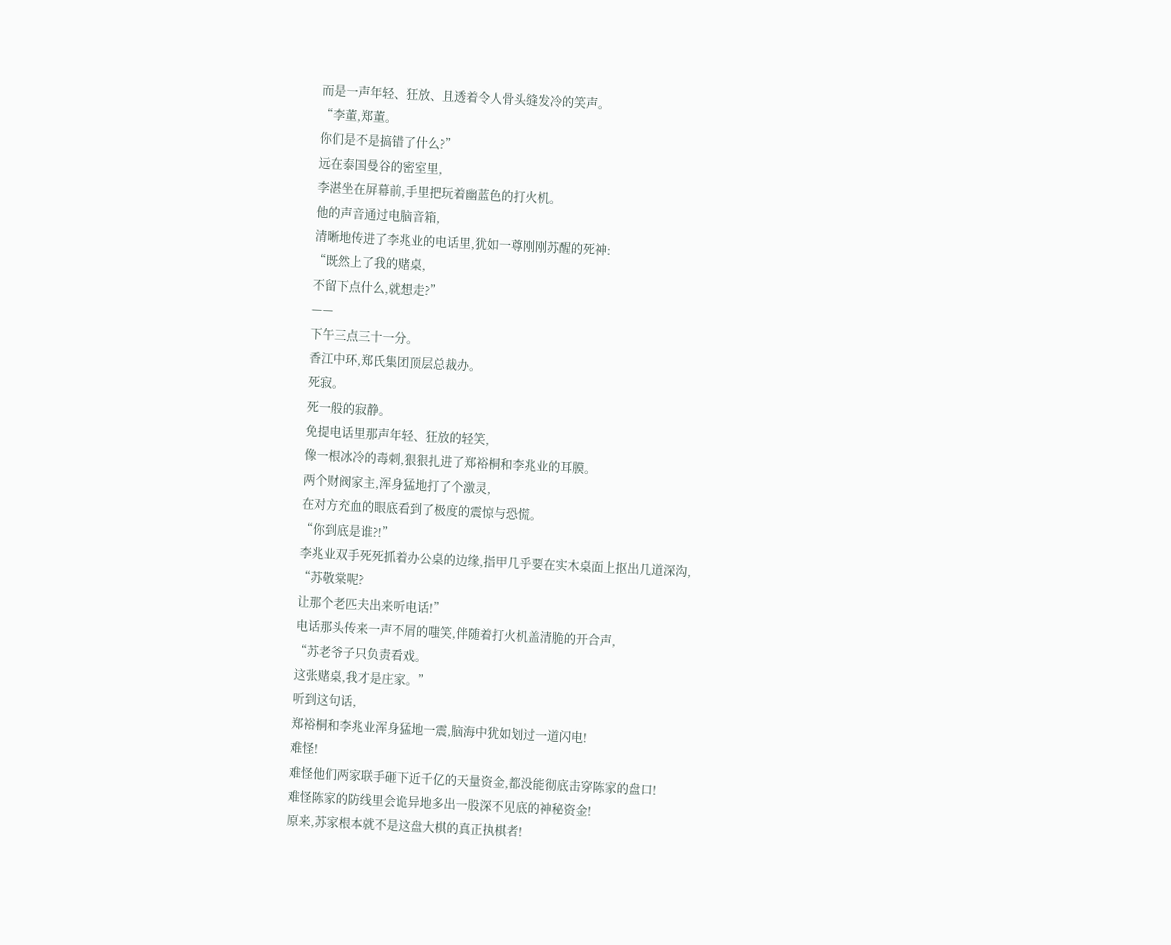而是一声年轻、狂放、且透着令人骨头缝发冷的笑声。
“李董,郑董。
你们是不是搞错了什么?”
远在泰国曼谷的密室里,
李湛坐在屏幕前,手里把玩着幽蓝色的打火机。
他的声音通过电脑音箱,
清晰地传进了李兆业的电话里,犹如一尊刚刚苏醒的死神:
“既然上了我的赌桌,
不留下点什么,就想走?”
——
下午三点三十一分。
香江中环,郑氏集团顶层总裁办。
死寂。
死一般的寂静。
免提电话里那声年轻、狂放的轻笑,
像一根冰冷的毒刺,狠狠扎进了郑裕桐和李兆业的耳膜。
两个财阀家主,浑身猛地打了个激灵,
在对方充血的眼底看到了极度的震惊与恐慌。
“你到底是谁?!”
李兆业双手死死抓着办公桌的边缘,指甲几乎要在实木桌面上抠出几道深沟,
“苏敬棠呢?
让那个老匹夫出来听电话!”
电话那头传来一声不屑的嗤笑,伴随着打火机盖清脆的开合声,
“苏老爷子只负责看戏。
这张赌桌,我才是庄家。”
听到这句话,
郑裕桐和李兆业浑身猛地一震,脑海中犹如划过一道闪电!
难怪!
难怪他们两家联手砸下近千亿的天量资金,都没能彻底击穿陈家的盘口!
难怪陈家的防线里会诡异地多出一股深不见底的神秘资金!
原来,苏家根本就不是这盘大棋的真正执棋者!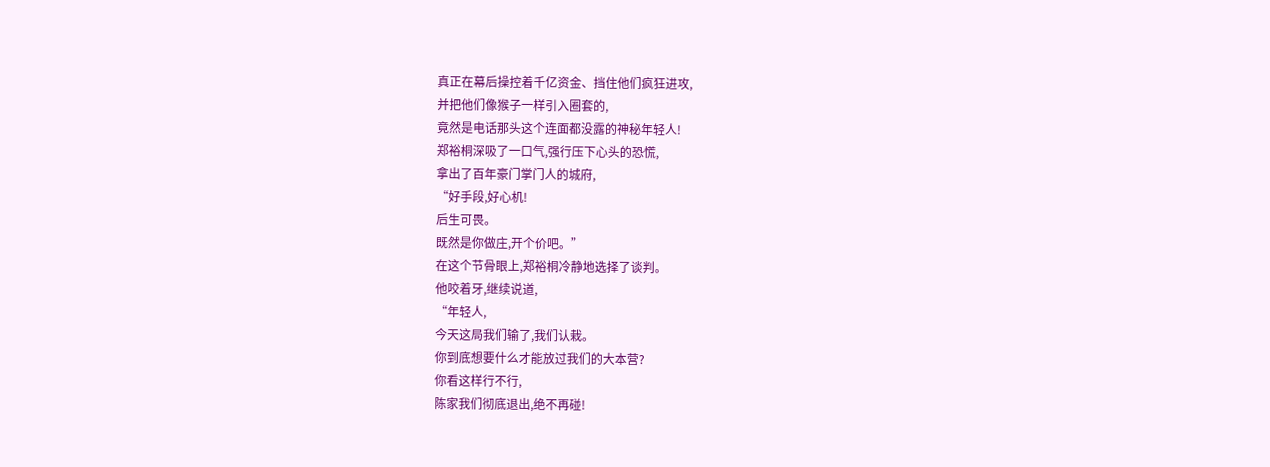真正在幕后操控着千亿资金、挡住他们疯狂进攻,
并把他们像猴子一样引入圈套的,
竟然是电话那头这个连面都没露的神秘年轻人!
郑裕桐深吸了一口气,强行压下心头的恐慌,
拿出了百年豪门掌门人的城府,
“好手段,好心机!
后生可畏。
既然是你做庄,开个价吧。”
在这个节骨眼上,郑裕桐冷静地选择了谈判。
他咬着牙,继续说道,
“年轻人,
今天这局我们输了,我们认栽。
你到底想要什么才能放过我们的大本营?
你看这样行不行,
陈家我们彻底退出,绝不再碰!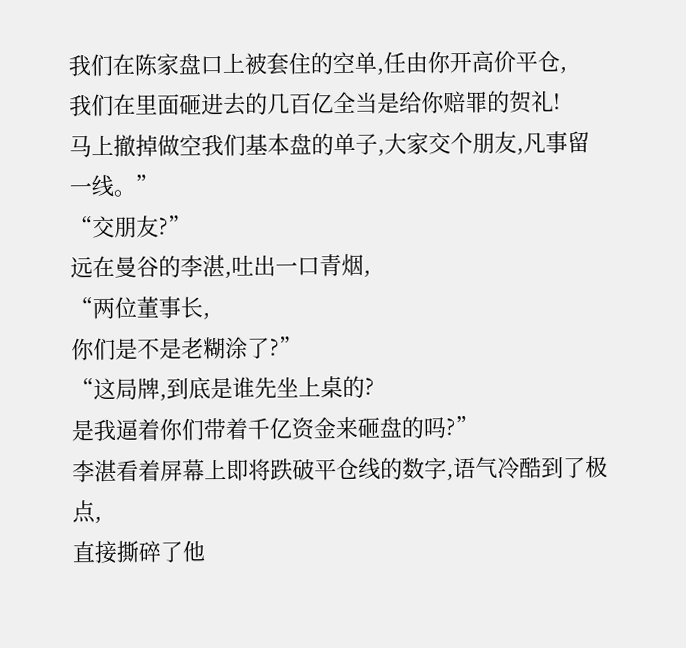我们在陈家盘口上被套住的空单,任由你开高价平仓,
我们在里面砸进去的几百亿全当是给你赔罪的贺礼!
马上撤掉做空我们基本盘的单子,大家交个朋友,凡事留一线。”
“交朋友?”
远在曼谷的李湛,吐出一口青烟,
“两位董事长,
你们是不是老糊涂了?”
“这局牌,到底是谁先坐上桌的?
是我逼着你们带着千亿资金来砸盘的吗?”
李湛看着屏幕上即将跌破平仓线的数字,语气冷酷到了极点,
直接撕碎了他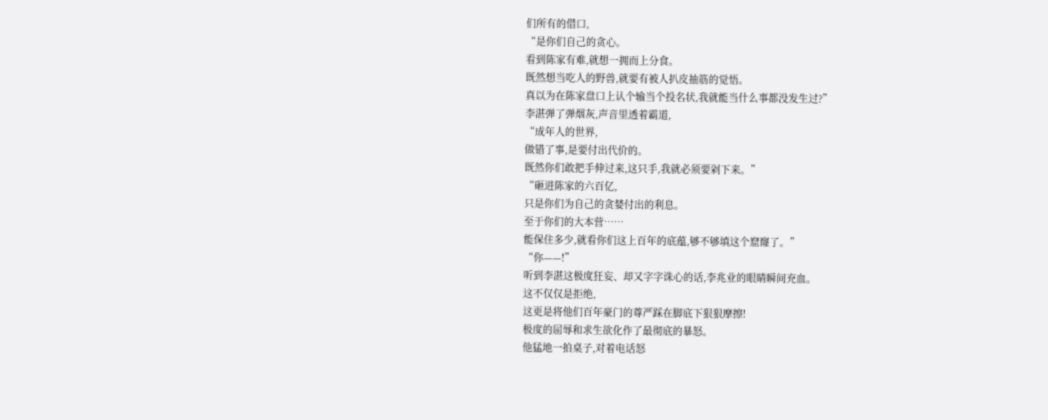们所有的借口,
“是你们自己的贪心。
看到陈家有难,就想一拥而上分食。
既然想当吃人的野兽,就要有被人扒皮抽筋的觉悟。
真以为在陈家盘口上认个输当个投名状,我就能当什么事都没发生过?”
李湛弹了弹烟灰,声音里透着霸道,
“成年人的世界,
做错了事,是要付出代价的。
既然你们敢把手伸过来,这只手,我就必须要剁下来。”
“砸进陈家的六百亿,
只是你们为自己的贪婪付出的利息。
至于你们的大本营……
能保住多少,就看你们这上百年的底蕴,够不够填这个窟窿了。”
“你——!”
听到李湛这极度狂妄、却又字字诛心的话,李兆业的眼睛瞬间充血。
这不仅仅是拒绝,
这更是将他们百年豪门的尊严踩在脚底下狠狠摩擦!
极度的屈辱和求生欲化作了最彻底的暴怒。
他猛地一拍桌子,对着电话怒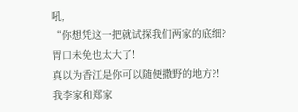吼,
“你想凭这一把就试探我们两家的底细?
胃口未免也太大了!
真以为香江是你可以随便撒野的地方?!
我李家和郑家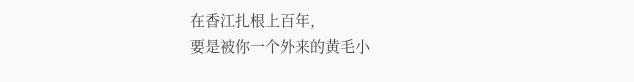在香江扎根上百年,
要是被你一个外来的黄毛小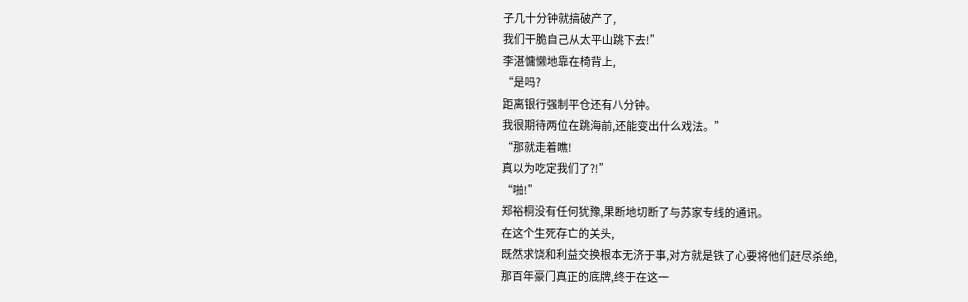子几十分钟就搞破产了,
我们干脆自己从太平山跳下去!”
李湛慵懒地靠在椅背上,
“是吗?
距离银行强制平仓还有八分钟。
我很期待两位在跳海前,还能变出什么戏法。”
“那就走着瞧!
真以为吃定我们了?!”
“啪!”
郑裕桐没有任何犹豫,果断地切断了与苏家专线的通讯。
在这个生死存亡的关头,
既然求饶和利益交换根本无济于事,对方就是铁了心要将他们赶尽杀绝,
那百年豪门真正的底牌,终于在这一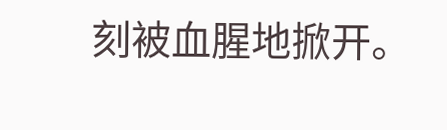刻被血腥地掀开。